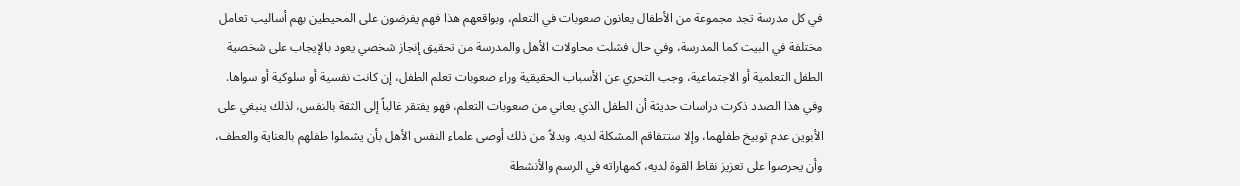في كل مدرسة تجد مجموعة من الأطفال يعانون صعوبات في التعلم، وبواقعهم هذا فهم يفرضون على المحيطين بهم أساليب تعامل مختلفة في البيت كما المدرسة، وفي حال فشلت محاولات الأهل والمدرسة من تحقيق إنجاز شخصي يعود بالإيجاب على شخصية الطفل التعلمية أو الاجتماعية، وجب التحري عن الأسباب الحقيقية وراء صعوبات تعلم الطفل، إن كانت نفسية أو سلوكية أو سواها.
وفي هذا الصدد ذكرت دراسات حديثة أن الطفل الذي يعاني من صعوبات التعلم، فهو يفتقر غالباً إلى الثقة بالنفس، لذلك ينبغي على الأبوين عدم توبيخ طفلهما، وإلا ستتفاقم المشكلة لديه. وبدلاً من ذلك أوصى علماء النفس الأهل بأن يشملوا طفلهم بالعناية والعطف، وأن يحرصوا على تعزيز نقاط القوة لديه، كمهاراته في الرسم والأنشطة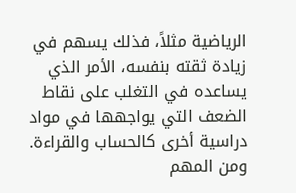الرياضية مثلاً، فذلك يسهم في زيادة ثقته بنفسه، الأمر الذي يساعده في التغلب على نقاط الضعف التي يواجهها في مواد دراسية أخرى كالحساب والقراءة.
ومن المهم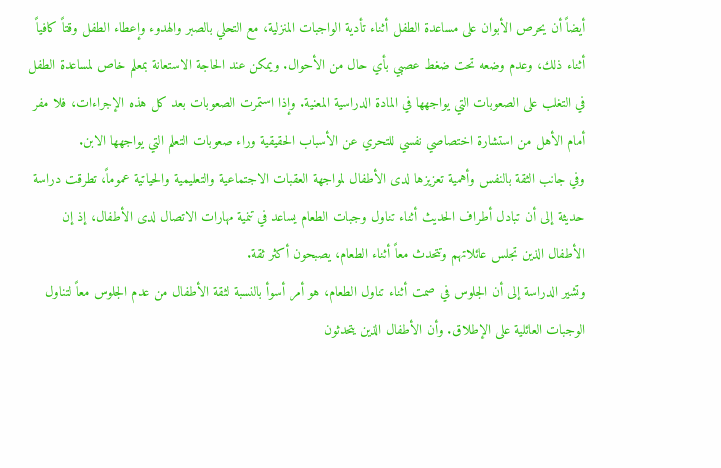أيضاً أن يحرص الأبوان على مساعدة الطفل أثناء تأدية الواجبات المنزلية، مع التحلي بالصبر والهدوء وإعطاء الطفل وقتاً كافياً أثناء ذلك، وعدم وضعه تحت ضغط عصبي بأي حال من الأحوال. ويمكن عند الحاجة الاستعانة بمعلم خاص لمساعدة الطفل في التغلب على الصعوبات التي يواجهها في المادة الدراسية المعنية. وإذا استمرت الصعوبات بعد كل هذه الإجراءات، فلا مفر أمام الأهل من استشارة اختصاصي نفسي للتحري عن الأسباب الحقيقية وراء صعوبات التعلم التي يواجهها الابن.
وفي جانب الثقة بالنفس وأهمية تعزيزها لدى الأطفال لمواجهة العقبات الاجتماعية والتعليمية والحياتية عموماً، تطرقت دراسة حديثة إلى أن تبادل أطراف الحديث أثناء تناول وجبات الطعام يساعد في تنمية مهارات الاتصال لدى الأطفال، إذ إن الأطفال الذين تجلس عائلاتهم وتتحدث معاً أثناء الطعام، يصبحون أكثر ثقة.
وتشير الدراسة إلى أن الجلوس في صمت أثناء تناول الطعام، هو أمر أسوأ بالنسبة لثقة الأطفال من عدم الجلوس معاً لتناول الوجبات العائلية على الإطلاق. وأن الأطفال الذين يتحدثون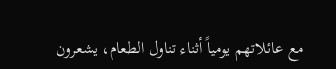مع عائلاتهم يومياً أثناء تناول الطعام، يشعرون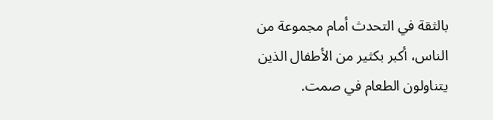بالثقة في التحدث أمام مجموعة من الناس، أكبر بكثير من الأطفال الذين يتناولون الطعام في صمت.